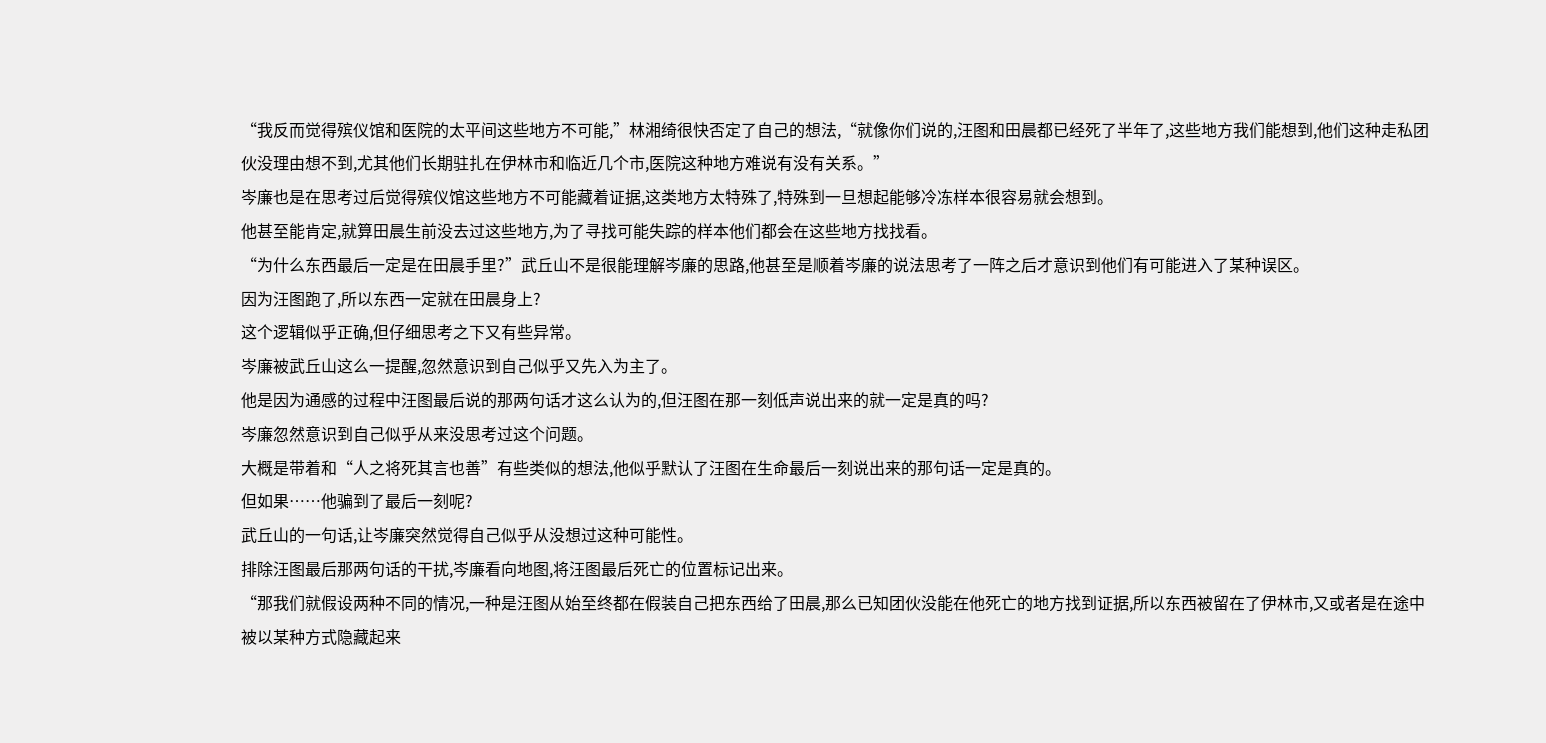“我反而觉得殡仪馆和医院的太平间这些地方不可能,”林湘绮很快否定了自己的想法,“就像你们说的,汪图和田晨都已经死了半年了,这些地方我们能想到,他们这种走私团伙没理由想不到,尤其他们长期驻扎在伊林市和临近几个市,医院这种地方难说有没有关系。”
岑廉也是在思考过后觉得殡仪馆这些地方不可能藏着证据,这类地方太特殊了,特殊到一旦想起能够冷冻样本很容易就会想到。
他甚至能肯定,就算田晨生前没去过这些地方,为了寻找可能失踪的样本他们都会在这些地方找找看。
“为什么东西最后一定是在田晨手里?”武丘山不是很能理解岑廉的思路,他甚至是顺着岑廉的说法思考了一阵之后才意识到他们有可能进入了某种误区。
因为汪图跑了,所以东西一定就在田晨身上?
这个逻辑似乎正确,但仔细思考之下又有些异常。
岑廉被武丘山这么一提醒,忽然意识到自己似乎又先入为主了。
他是因为通感的过程中汪图最后说的那两句话才这么认为的,但汪图在那一刻低声说出来的就一定是真的吗?
岑廉忽然意识到自己似乎从来没思考过这个问题。
大概是带着和“人之将死其言也善”有些类似的想法,他似乎默认了汪图在生命最后一刻说出来的那句话一定是真的。
但如果……他骗到了最后一刻呢?
武丘山的一句话,让岑廉突然觉得自己似乎从没想过这种可能性。
排除汪图最后那两句话的干扰,岑廉看向地图,将汪图最后死亡的位置标记出来。
“那我们就假设两种不同的情况,一种是汪图从始至终都在假装自己把东西给了田晨,那么已知团伙没能在他死亡的地方找到证据,所以东西被留在了伊林市,又或者是在途中被以某种方式隐藏起来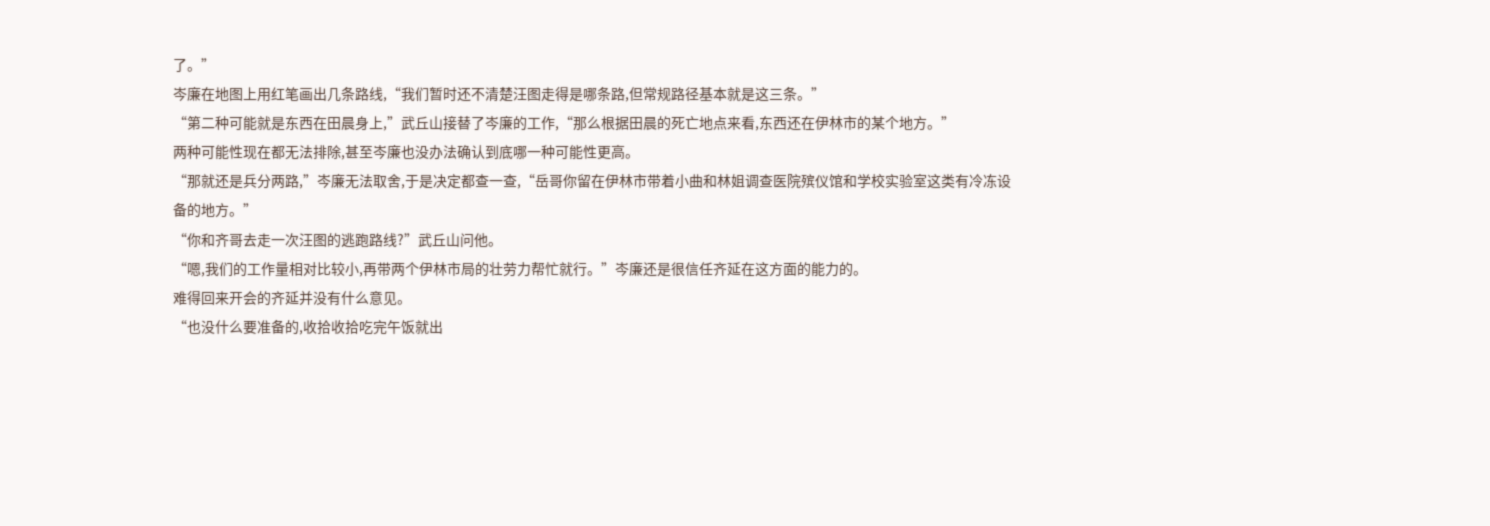了。”
岑廉在地图上用红笔画出几条路线,“我们暂时还不清楚汪图走得是哪条路,但常规路径基本就是这三条。”
“第二种可能就是东西在田晨身上,”武丘山接替了岑廉的工作,“那么根据田晨的死亡地点来看,东西还在伊林市的某个地方。”
两种可能性现在都无法排除,甚至岑廉也没办法确认到底哪一种可能性更高。
“那就还是兵分两路,”岑廉无法取舍,于是决定都查一查,“岳哥你留在伊林市带着小曲和林姐调查医院殡仪馆和学校实验室这类有冷冻设备的地方。”
“你和齐哥去走一次汪图的逃跑路线?”武丘山问他。
“嗯,我们的工作量相对比较小,再带两个伊林市局的壮劳力帮忙就行。”岑廉还是很信任齐延在这方面的能力的。
难得回来开会的齐延并没有什么意见。
“也没什么要准备的,收拾收拾吃完午饭就出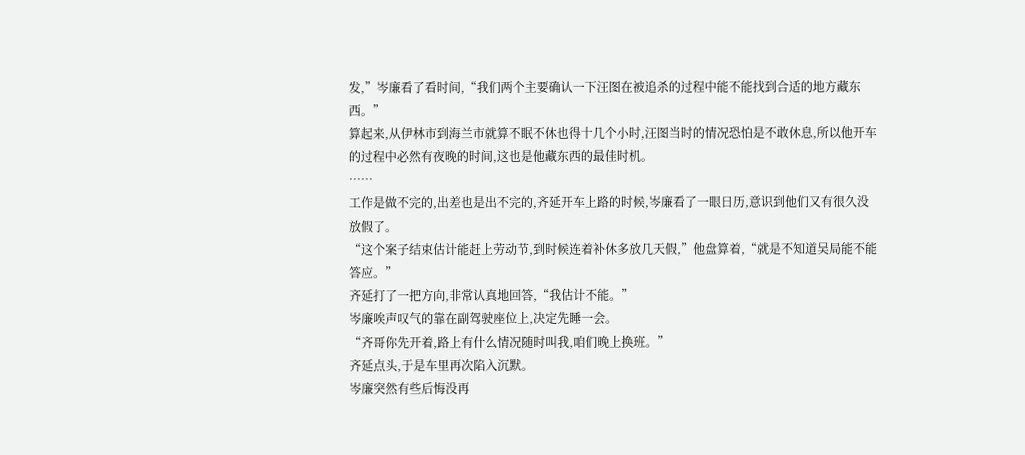发,”岑廉看了看时间,“我们两个主要确认一下汪图在被追杀的过程中能不能找到合适的地方藏东西。”
算起来,从伊林市到海兰市就算不眠不休也得十几个小时,汪图当时的情况恐怕是不敢休息,所以他开车的过程中必然有夜晚的时间,这也是他藏东西的最佳时机。
……
工作是做不完的,出差也是出不完的,齐延开车上路的时候,岑廉看了一眼日历,意识到他们又有很久没放假了。
“这个案子结束估计能赶上劳动节,到时候连着补休多放几天假,”他盘算着,“就是不知道吴局能不能答应。”
齐延打了一把方向,非常认真地回答,“我估计不能。”
岑廉唉声叹气的靠在副驾驶座位上,决定先睡一会。
“齐哥你先开着,路上有什么情况随时叫我,咱们晚上换班。”
齐延点头,于是车里再次陷入沉默。
岑廉突然有些后悔没再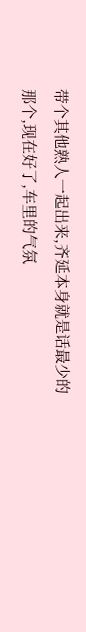带个其他熟人一起出来,齐延本身就是话最少的那个,现在好了,车里的气氛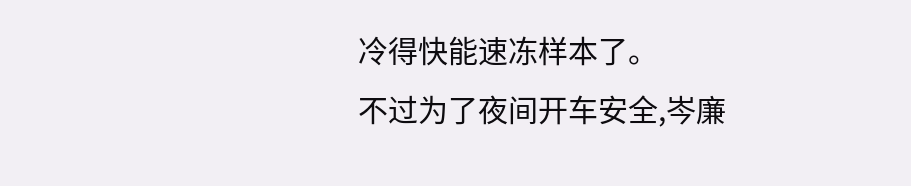冷得快能速冻样本了。
不过为了夜间开车安全,岑廉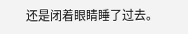还是闭着眼睛睡了过去。